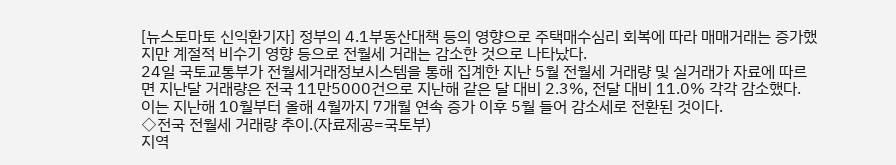[뉴스토마토 신익환기자] 정부의 4.1부동산대책 등의 영향으로 주택매수심리 회복에 따라 매매거래는 증가했지만 계절적 비수기 영향 등으로 전월세 거래는 감소한 것으로 나타났다.
24일 국토교통부가 전월세거래정보시스템을 통해 집계한 지난 5월 전월세 거래량 및 실거래가 자료에 따르면 지난달 거래량은 전국 11만5000건으로 지난해 같은 달 대비 2.3%, 전달 대비 11.0% 각각 감소했다.
이는 지난해 10월부터 올해 4월까지 7개월 연속 증가 이후 5월 들어 감소세로 전환된 것이다.
◇전국 전월세 거래량 추이.(자료제공=국토부)
지역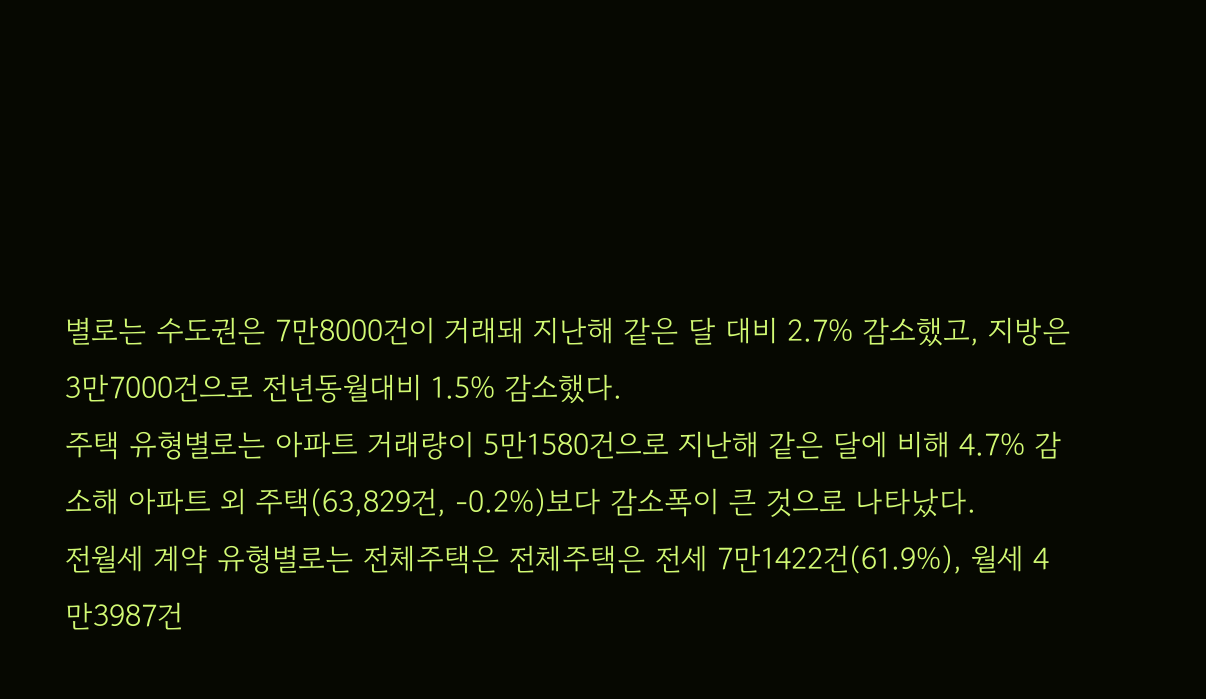별로는 수도권은 7만8000건이 거래돼 지난해 같은 달 대비 2.7% 감소했고, 지방은 3만7000건으로 전년동월대비 1.5% 감소했다.
주택 유형별로는 아파트 거래량이 5만1580건으로 지난해 같은 달에 비해 4.7% 감소해 아파트 외 주택(63,829건, -0.2%)보다 감소폭이 큰 것으로 나타났다.
전월세 계약 유형별로는 전체주택은 전체주택은 전세 7만1422건(61.9%), 월세 4만3987건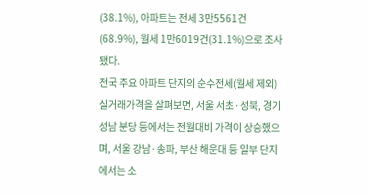(38.1%), 아파트는 전세 3만5561건(68.9%), 월세 1만6019건(31.1%)으로 조사됐다.
전국 주요 아파트 단지의 순수전세(월세 제외) 실거래가격을 살펴보면, 서울 서초·성북, 경기 성남 분당 등에서는 전월대비 가격이 상승했으며, 서울 강남·송파, 부산 해운대 등 일부 단지에서는 소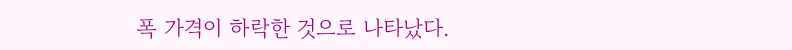폭 가격이 하락한 것으로 나타났다.